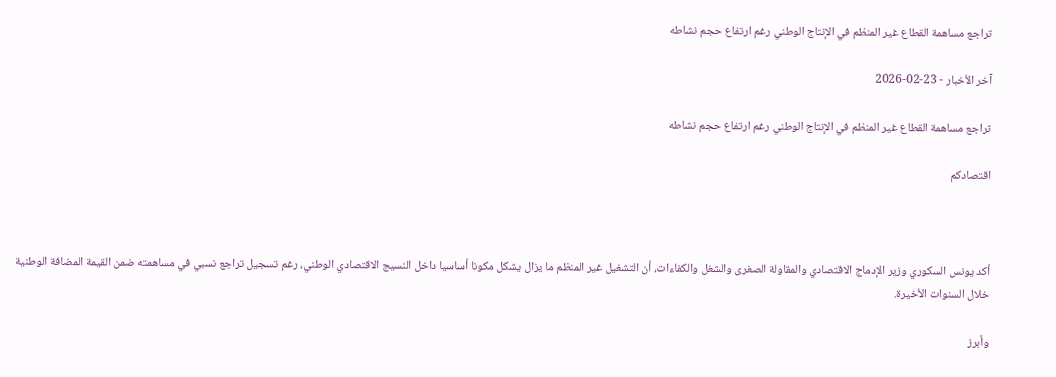تراجع مساهمة القطاع غير المنظم في الإنتاج الوطني رغم ارتفاع حجم نشاطه

آخر الأخبار - 23-02-2026

تراجع مساهمة القطاع غير المنظم في الإنتاج الوطني رغم ارتفاع حجم نشاطه

اقتصادكم



أكد يونس السكوري وزير الإدماج الاقتصادي والمقاولة الصغرى والشغل والكفاءات، أن التشغيل غير المنظم ما يزال يشكل مكونا أساسيا داخل النسيج الاقتصادي الوطني، رغم تسجيل تراجع نسبي في مساهمته ضمن القيمة المضافة الوطنية خلال السنوات الأخيرة.

وأبرز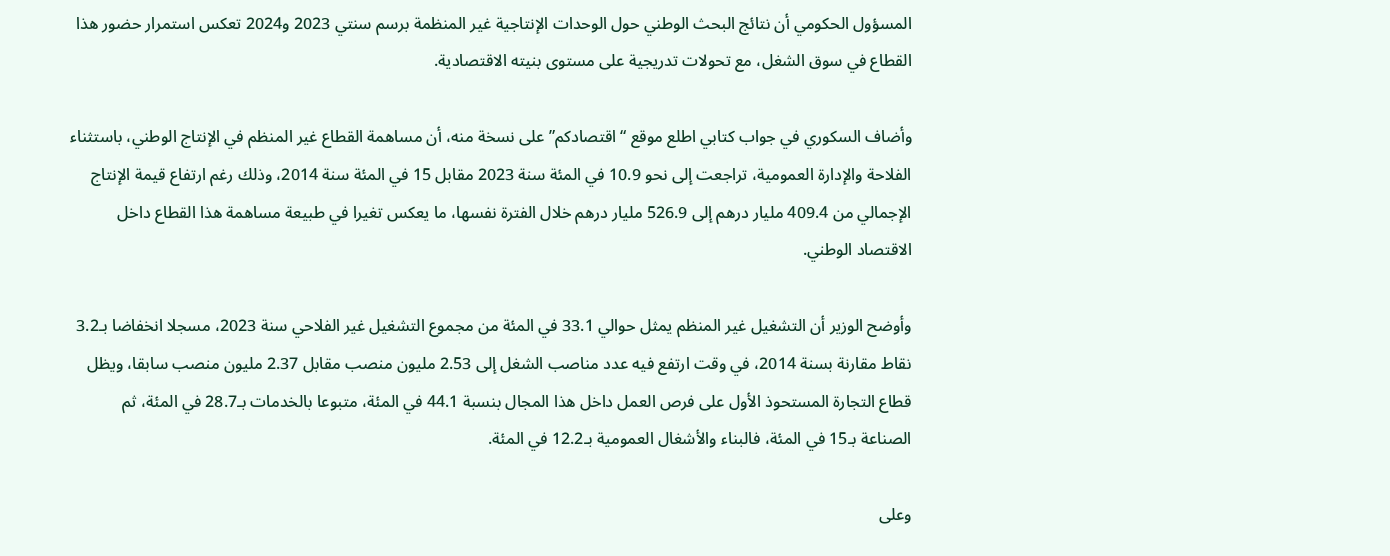المسؤول الحكومي أن نتائج البحث الوطني حول الوحدات الإنتاجية غير المنظمة برسم سنتي 2023 و2024 تعكس استمرار حضور هذا القطاع في سوق الشغل، مع تحولات تدريجية على مستوى بنيته الاقتصادية.

وأضاف السكوري في جواب كتابي اطلع موقع “اقتصادكم” على نسخة منه، أن مساهمة القطاع غير المنظم في الإنتاج الوطني، باستثناء الفلاحة والإدارة العمومية، تراجعت إلى نحو 10.9 في المئة سنة 2023 مقابل 15 في المئة سنة 2014، وذلك رغم ارتفاع قيمة الإنتاج الإجمالي من 409.4 مليار درهم إلى 526.9 مليار درهم خلال الفترة نفسها، ما يعكس تغيرا في طبيعة مساهمة هذا القطاع داخل الاقتصاد الوطني.

وأوضح الوزير أن التشغيل غير المنظم يمثل حوالي 33.1 في المئة من مجموع التشغيل غير الفلاحي سنة 2023، مسجلا انخفاضا بـ3.2 نقاط مقارنة بسنة 2014، في وقت ارتفع فيه عدد مناصب الشغل إلى 2.53 مليون منصب مقابل 2.37 مليون منصب سابقا، ويظل قطاع التجارة المستحوذ الأول على فرص العمل داخل هذا المجال بنسبة 44.1 في المئة، متبوعا بالخدمات بـ28.7 في المئة، ثم الصناعة بـ15 في المئة، فالبناء والأشغال العمومية بـ12.2 في المئة.

وعلى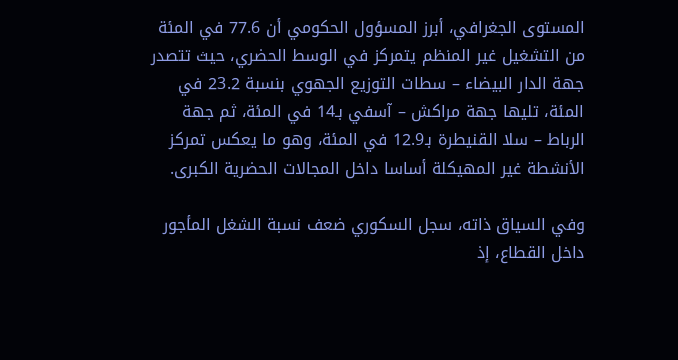المستوى الجغرافي، أبرز المسؤول الحكومي أن 77.6 في المئة من التشغيل غير المنظم يتمركز في الوسط الحضري، حيث تتصدر جهة الدار البيضاء – سطات التوزيع الجهوي بنسبة 23.2 في المئة، تليها جهة مراكش – آسفي بـ14 في المئة، ثم جهة الرباط – سلا القنيطرة بـ12.9 في المئة، وهو ما يعكس تمركز الأنشطة غير المهيكلة أساسا داخل المجالات الحضرية الكبرى.

وفي السياق ذاته، سجل السكوري ضعف نسبة الشغل المأجور داخل القطاع، إذ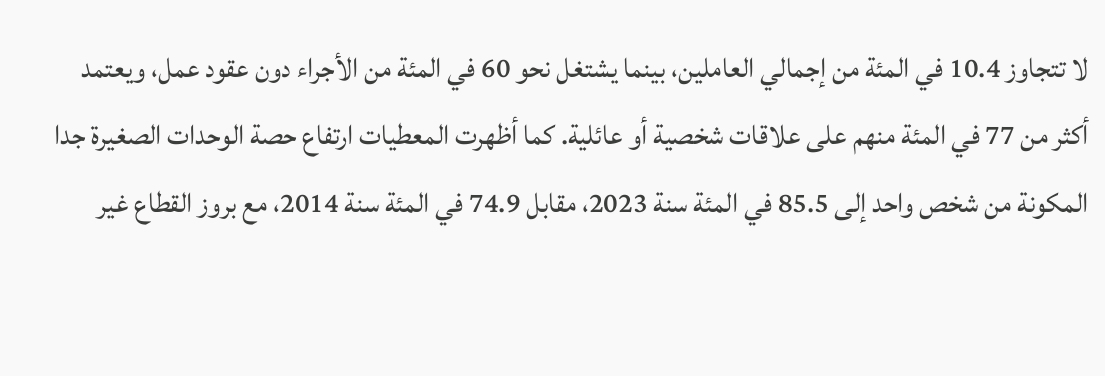لا تتجاوز 10.4 في المئة من إجمالي العاملين، بينما يشتغل نحو 60 في المئة من الأجراء دون عقود عمل، ويعتمد أكثر من 77 في المئة منهم على علاقات شخصية أو عائلية. كما أظهرت المعطيات ارتفاع حصة الوحدات الصغيرة جدا المكونة من شخص واحد إلى 85.5 في المئة سنة 2023، مقابل 74.9 في المئة سنة 2014، مع بروز القطاع غير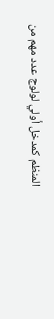المنظم كمدخل أولي لولوج عدد مهم من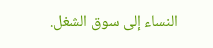النساء إلى سوق الشغل.